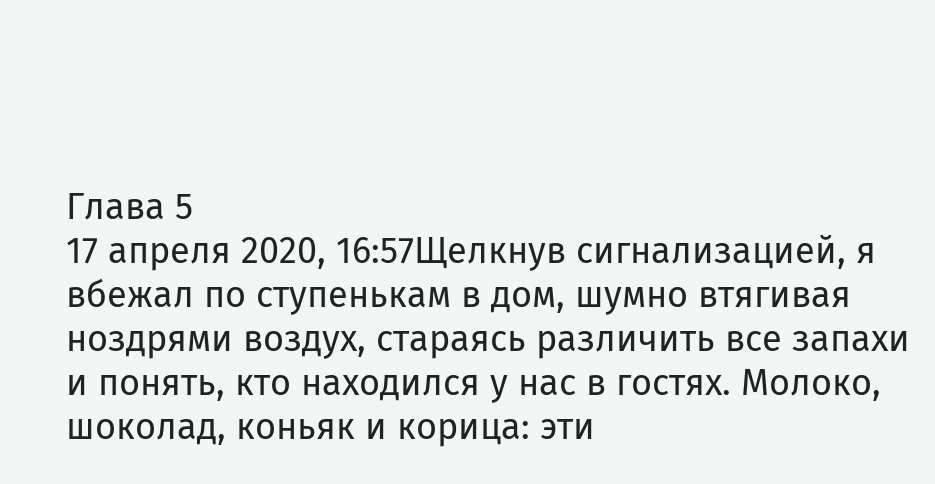Глава 5
17 апреля 2020, 16:57Щелкнув сигнализацией, я вбежал по ступенькам в дом, шумно втягивая ноздрями воздух, стараясь различить все запахи и понять, кто находился у нас в гостях. Молоко, шоколад, коньяк и корица: эти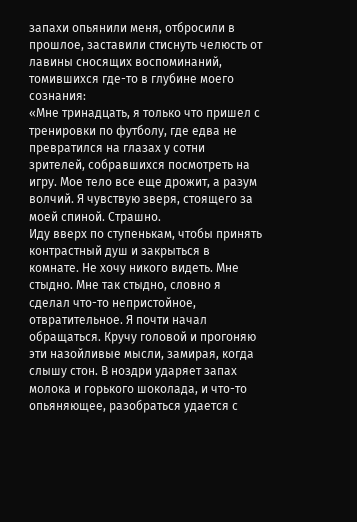запахи опьянили меня, отбросили в прошлое, заставили стиснуть челюсть от лавины сносящих воспоминаний, томившихся где-то в глубине моего сознания:
«Мне тринадцать, я только что пришел с тренировки по футболу, где едва не превратился на глазах у сотни зрителей, собравшихся посмотреть на игру. Мое тело все еще дрожит, а разум волчий. Я чувствую зверя, стоящего за моей спиной. Страшно.
Иду вверх по ступенькам, чтобы принять контрастный душ и закрыться в комнате. Не хочу никого видеть. Мне стыдно. Мне так стыдно, словно я сделал что-то непристойное, отвратительное. Я почти начал обращаться. Кручу головой и прогоняю эти назойливые мысли, замирая, когда слышу стон. В ноздри ударяет запах молока и горького шоколада, и что-то опьяняющее, разобраться удается с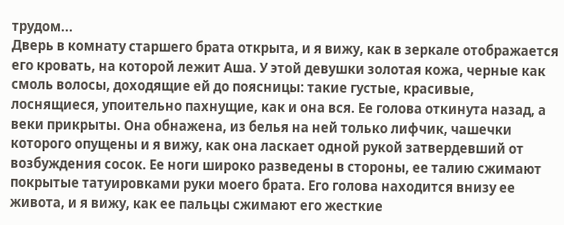трудом...
Дверь в комнату старшего брата открыта, и я вижу, как в зеркале отображается его кровать, на которой лежит Аша. У этой девушки золотая кожа, черные как смоль волосы, доходящие ей до поясницы: такие густые, красивые, лоснящиеся, упоительно пахнущие, как и она вся. Ее голова откинута назад, а веки прикрыты. Она обнажена, из белья на ней только лифчик, чашечки которого опущены и я вижу, как она ласкает одной рукой затвердевший от возбуждения сосок. Ее ноги широко разведены в стороны, ее талию сжимают покрытые татуировками руки моего брата. Его голова находится внизу ее живота, и я вижу, как ее пальцы сжимают его жесткие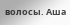волосы. Аша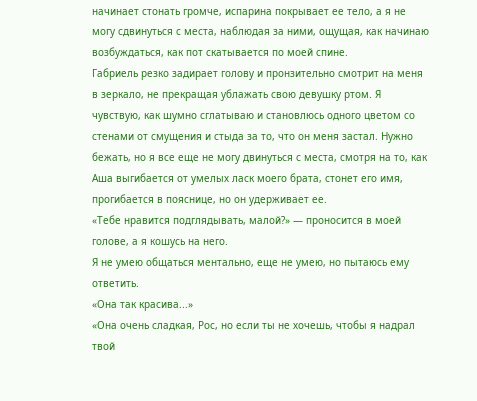начинает стонать громче, испарина покрывает ее тело, а я не могу сдвинуться с места, наблюдая за ними, ощущая, как начинаю возбуждаться, как пот скатывается по моей спине.
Габриель резко задирает голову и пронзительно смотрит на меня в зеркало, не прекращая ублажать свою девушку ртом. Я чувствую, как шумно сглатываю и становлюсь одного цветом со стенами от смущения и стыда за то, что он меня застал. Нужно бежать, но я все еще не могу двинуться с места, смотря на то, как Аша выгибается от умелых ласк моего брата, стонет его имя, прогибается в пояснице, но он удерживает ее.
«Тебе нравится подглядывать, малой?» — проносится в моей голове, а я кошусь на него.
Я не умею общаться ментально, еще не умею, но пытаюсь ему ответить.
«Она так красива...»
«Она очень сладкая, Рос, но если ты не хочешь, чтобы я надрал твой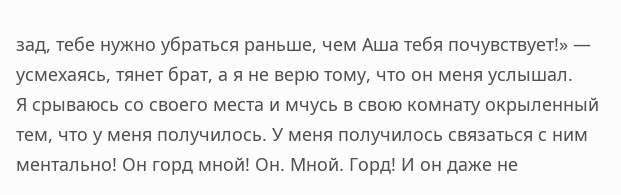зад, тебе нужно убраться раньше, чем Аша тебя почувствует!» — усмехаясь, тянет брат, а я не верю тому, что он меня услышал.
Я срываюсь со своего места и мчусь в свою комнату окрыленный тем, что у меня получилось. У меня получилось связаться с ним ментально! Он горд мной! Он. Мной. Горд! И он даже не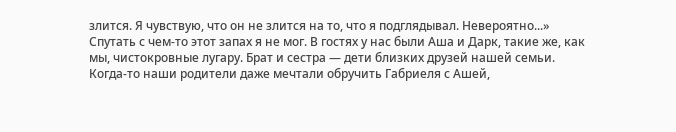злится. Я чувствую, что он не злится на то, что я подглядывал. Невероятно...»
Спутать с чем-то этот запах я не мог. В гостях у нас были Аша и Дарк, такие же, как мы, чистокровные лугару. Брат и сестра — дети близких друзей нашей семьи. Когда-то наши родители даже мечтали обручить Габриеля с Ашей,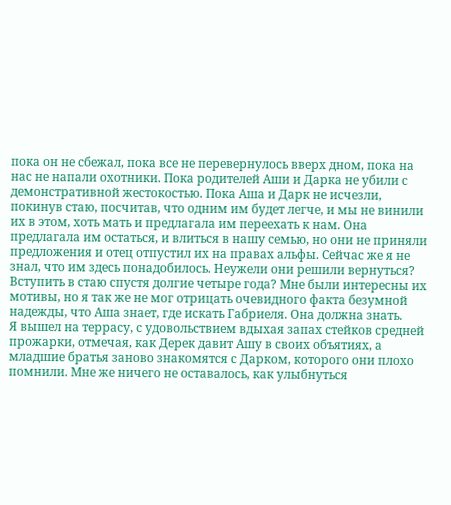пока он не сбежал, пока все не перевернулось вверх дном, пока на нас не напали охотники. Пока родителей Аши и Дарка не убили с демонстративной жестокостью. Пока Аша и Дарк не исчезли, покинув стаю, посчитав, что одним им будет легче, и мы не винили их в этом, хоть мать и предлагала им переехать к нам. Она предлагала им остаться, и влиться в нашу семью, но они не приняли предложения и отец отпустил их на правах альфы. Сейчас же я не знал, что им здесь понадобилось. Неужели они решили вернуться? Вступить в стаю спустя долгие четыре года? Мне были интересны их мотивы, но я так же не мог отрицать очевидного факта безумной надежды, что Аша знает, где искать Габриеля. Она должна знать.
Я вышел на террасу, с удовольствием вдыхая запах стейков средней прожарки, отмечая, как Дерек давит Ашу в своих объятиях, а младшие братья заново знакомятся с Дарком, которого они плохо помнили. Мне же ничего не оставалось, как улыбнуться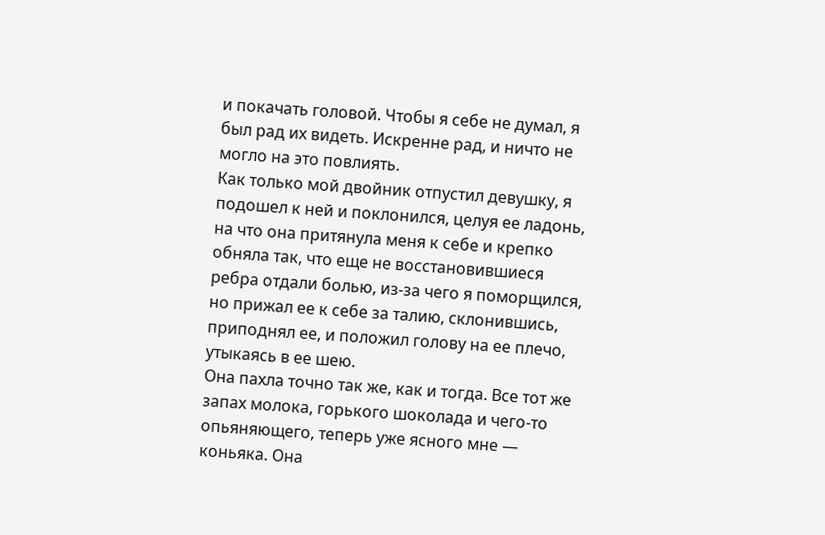и покачать головой. Чтобы я себе не думал, я был рад их видеть. Искренне рад, и ничто не могло на это повлиять.
Как только мой двойник отпустил девушку, я подошел к ней и поклонился, целуя ее ладонь, на что она притянула меня к себе и крепко обняла так, что еще не восстановившиеся ребра отдали болью, из-за чего я поморщился, но прижал ее к себе за талию, склонившись, приподнял ее, и положил голову на ее плечо, утыкаясь в ее шею.
Она пахла точно так же, как и тогда. Все тот же запах молока, горького шоколада и чего-то опьяняющего, теперь уже ясного мне — коньяка. Она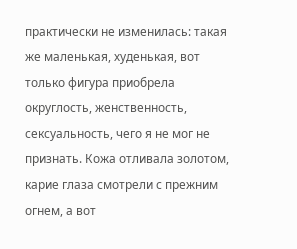практически не изменилась: такая же маленькая, худенькая, вот только фигура приобрела округлость, женственность, сексуальность, чего я не мог не признать. Кожа отливала золотом, карие глаза смотрели с прежним огнем, а вот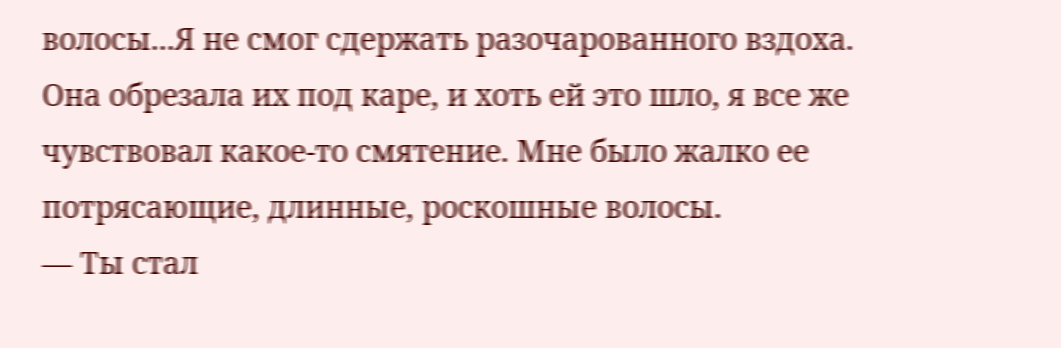волосы...Я не смог сдержать разочарованного вздоха. Она обрезала их под каре, и хоть ей это шло, я все же чувствовал какое-то смятение. Мне было жалко ее потрясающие, длинные, роскошные волосы.
— Ты стал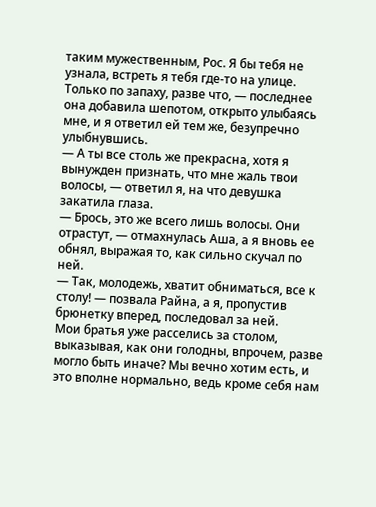таким мужественным, Рос. Я бы тебя не узнала, встреть я тебя где-то на улице. Только по запаху, разве что, — последнее она добавила шепотом, открыто улыбаясь мне, и я ответил ей тем же, безупречно улыбнувшись.
— А ты все столь же прекрасна, хотя я вынужден признать, что мне жаль твои волосы, — ответил я, на что девушка закатила глаза.
— Брось, это же всего лишь волосы. Они отрастут, — отмахнулась Аша, а я вновь ее обнял, выражая то, как сильно скучал по ней.
— Так, молодежь, хватит обниматься, все к столу! — позвала Райна, а я, пропустив брюнетку вперед, последовал за ней.
Мои братья уже расселись за столом, выказывая, как они голодны, впрочем, разве могло быть иначе? Мы вечно хотим есть, и это вполне нормально, ведь кроме себя нам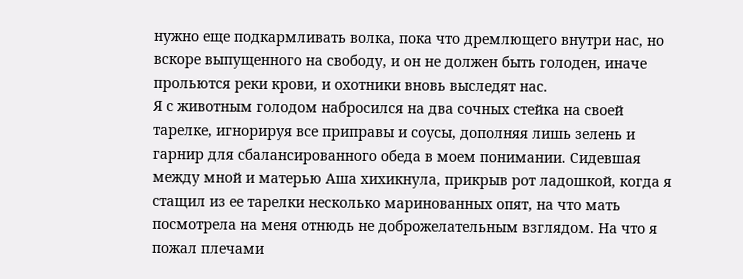нужно еще подкармливать волка, пока что дремлющего внутри нас, но вскоре выпущенного на свободу, и он не должен быть голоден, иначе прольются реки крови, и охотники вновь выследят нас.
Я с животным голодом набросился на два сочных стейка на своей тарелке, игнорируя все приправы и соусы, дополняя лишь зелень и гарнир для сбалансированного обеда в моем понимании. Сидевшая между мной и матерью Аша хихикнула, прикрыв рот ладошкой, когда я стащил из ее тарелки несколько маринованных опят, на что мать посмотрела на меня отнюдь не доброжелательным взглядом. На что я пожал плечами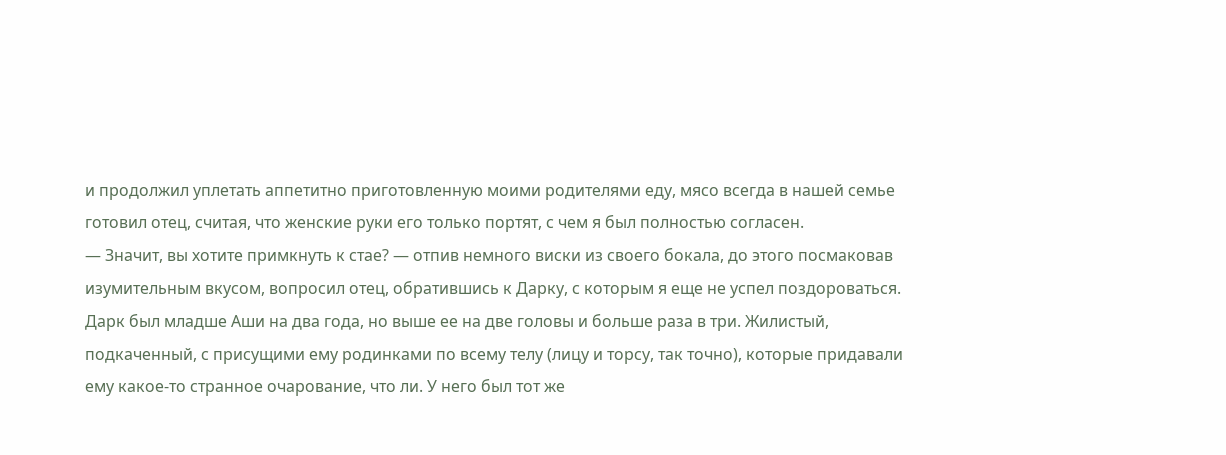и продолжил уплетать аппетитно приготовленную моими родителями еду, мясо всегда в нашей семье готовил отец, считая, что женские руки его только портят, с чем я был полностью согласен.
— Значит, вы хотите примкнуть к стае? — отпив немного виски из своего бокала, до этого посмаковав изумительным вкусом, вопросил отец, обратившись к Дарку, с которым я еще не успел поздороваться.
Дарк был младше Аши на два года, но выше ее на две головы и больше раза в три. Жилистый, подкаченный, с присущими ему родинками по всему телу (лицу и торсу, так точно), которые придавали ему какое-то странное очарование, что ли. У него был тот же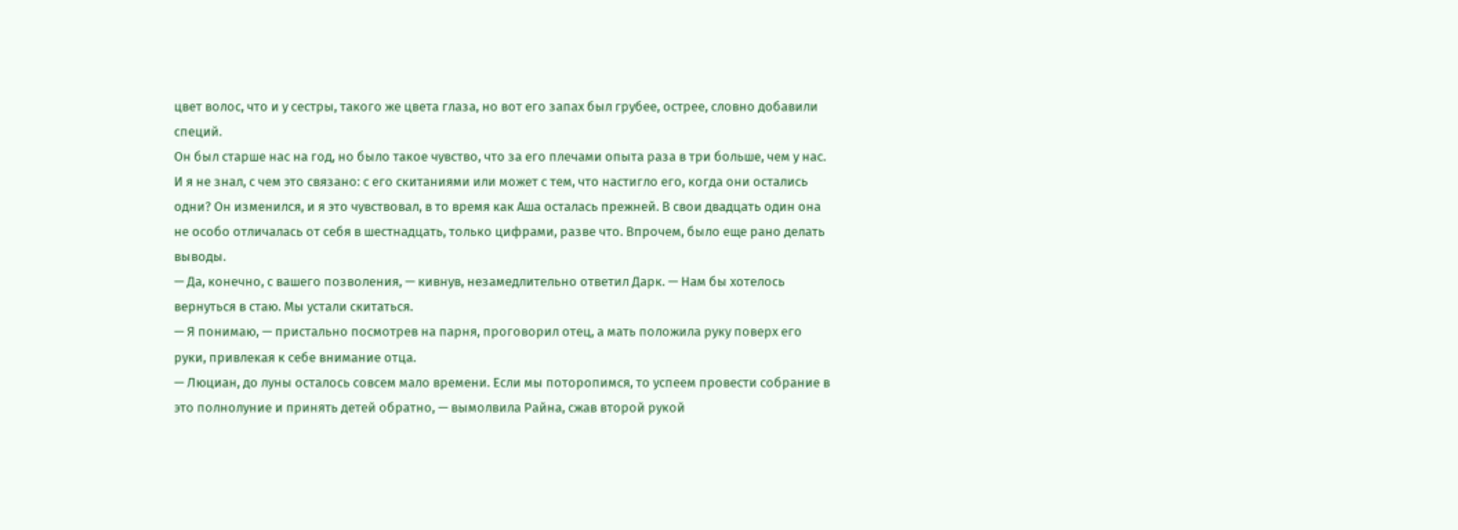цвет волос, что и у сестры, такого же цвета глаза, но вот его запах был грубее, острее, словно добавили специй.
Он был старше нас на год, но было такое чувство, что за его плечами опыта раза в три больше, чем у нас. И я не знал, с чем это связано: с его скитаниями или может с тем, что настигло его, когда они остались одни? Он изменился, и я это чувствовал, в то время как Аша осталась прежней. В свои двадцать один она не особо отличалась от себя в шестнадцать, только цифрами, разве что. Впрочем, было еще рано делать выводы.
— Да, конечно, с вашего позволения, — кивнув, незамедлительно ответил Дарк. — Нам бы хотелось вернуться в стаю. Мы устали скитаться.
— Я понимаю, — пристально посмотрев на парня, проговорил отец, а мать положила руку поверх его руки, привлекая к себе внимание отца.
— Люциан, до луны осталось совсем мало времени. Если мы поторопимся, то успеем провести собрание в это полнолуние и принять детей обратно, — вымолвила Райна, сжав второй рукой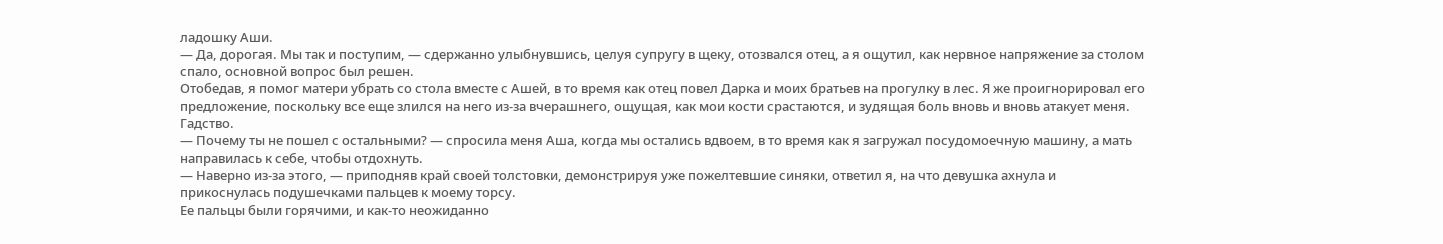ладошку Аши.
— Да, дорогая. Мы так и поступим, — сдержанно улыбнувшись, целуя супругу в щеку, отозвался отец, а я ощутил, как нервное напряжение за столом спало, основной вопрос был решен.
Отобедав, я помог матери убрать со стола вместе с Ашей, в то время как отец повел Дарка и моих братьев на прогулку в лес. Я же проигнорировал его предложение, поскольку все еще злился на него из-за вчерашнего, ощущая, как мои кости срастаются, и зудящая боль вновь и вновь атакует меня. Гадство.
— Почему ты не пошел с остальными? — спросила меня Аша, когда мы остались вдвоем, в то время как я загружал посудомоечную машину, а мать направилась к себе, чтобы отдохнуть.
— Наверно из-за этого, — приподняв край своей толстовки, демонстрируя уже пожелтевшие синяки, ответил я, на что девушка ахнула и прикоснулась подушечками пальцев к моему торсу.
Ее пальцы были горячими, и как-то неожиданно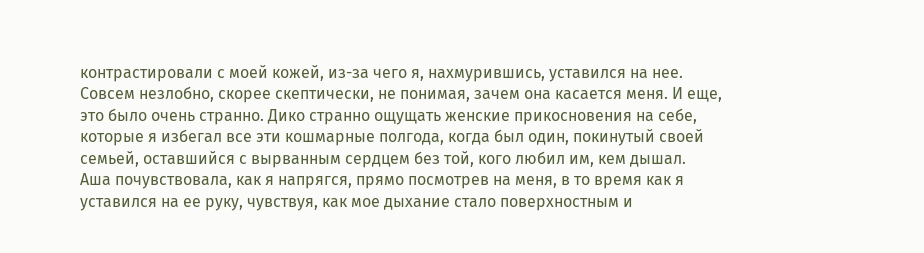контрастировали с моей кожей, из-за чего я, нахмурившись, уставился на нее. Совсем незлобно, скорее скептически, не понимая, зачем она касается меня. И еще, это было очень странно. Дико странно ощущать женские прикосновения на себе, которые я избегал все эти кошмарные полгода, когда был один, покинутый своей семьей, оставшийся с вырванным сердцем без той, кого любил им, кем дышал.
Аша почувствовала, как я напрягся, прямо посмотрев на меня, в то время как я уставился на ее руку, чувствуя, как мое дыхание стало поверхностным и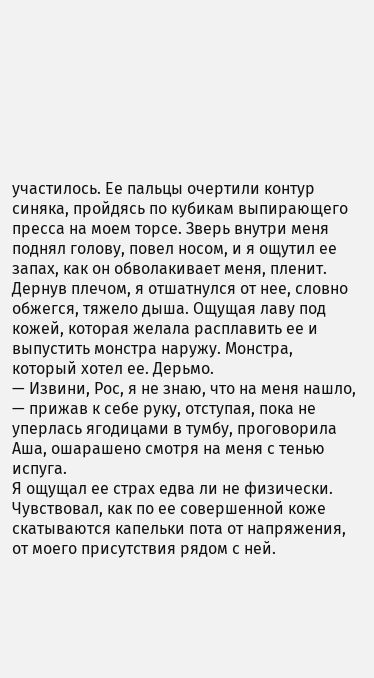участилось. Ее пальцы очертили контур синяка, пройдясь по кубикам выпирающего пресса на моем торсе. Зверь внутри меня поднял голову, повел носом, и я ощутил ее запах, как он обволакивает меня, пленит. Дернув плечом, я отшатнулся от нее, словно обжегся, тяжело дыша. Ощущая лаву под кожей, которая желала расплавить ее и выпустить монстра наружу. Монстра, который хотел ее. Дерьмо.
— Извини, Рос, я не знаю, что на меня нашло, — прижав к себе руку, отступая, пока не уперлась ягодицами в тумбу, проговорила Аша, ошарашено смотря на меня с тенью испуга.
Я ощущал ее страх едва ли не физически. Чувствовал, как по ее совершенной коже скатываются капельки пота от напряжения, от моего присутствия рядом с ней.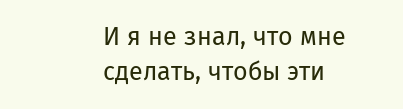И я не знал, что мне сделать, чтобы эти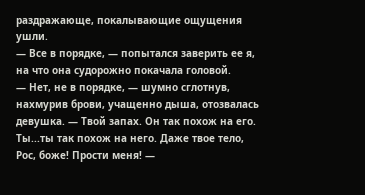раздражающе, покалывающие ощущения ушли.
— Все в порядке, — попытался заверить ее я, на что она судорожно покачала головой.
— Нет, не в порядке, — шумно сглотнув, нахмурив брови, учащенно дыша, отозвалась девушка. — Твой запах. Он так похож на его. Ты...ты так похож на него. Даже твое тело, Рос, боже! Прости меня! —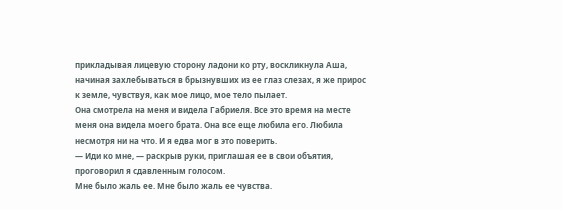прикладывая лицевую сторону ладони ко рту, воскликнула Аша, начиная захлебываться в брызнувших из ее глаз слезах, я же прирос к земле, чувствуя, как мое лицо, мое тело пылает.
Она смотрела на меня и видела Габриеля. Все это время на месте меня она видела моего брата. Она все еще любила его. Любила несмотря ни на что. И я едва мог в это поверить.
— Иди ко мне, — раскрыв руки, приглашая ее в свои объятия, проговорил я сдавленным голосом.
Мне было жаль ее. Мне было жаль ее чувства.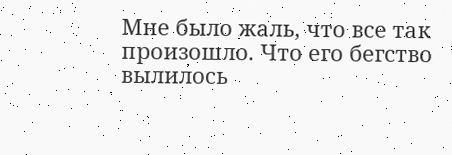Мне было жаль, что все так произошло. Что его бегство вылилось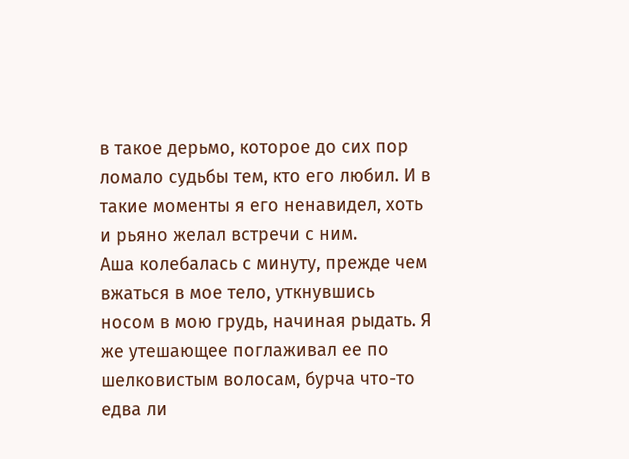в такое дерьмо, которое до сих пор ломало судьбы тем, кто его любил. И в такие моменты я его ненавидел, хоть и рьяно желал встречи с ним.
Аша колебалась с минуту, прежде чем вжаться в мое тело, уткнувшись носом в мою грудь, начиная рыдать. Я же утешающее поглаживал ее по шелковистым волосам, бурча что-то едва ли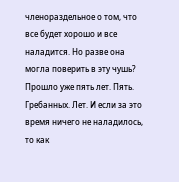членораздельное о том, что все будет хорошо и все наладится. Но разве она могла поверить в эту чушь? Прошло уже пять лет. Пять. Гребанных. Лет. И если за это время ничего не наладилось, то как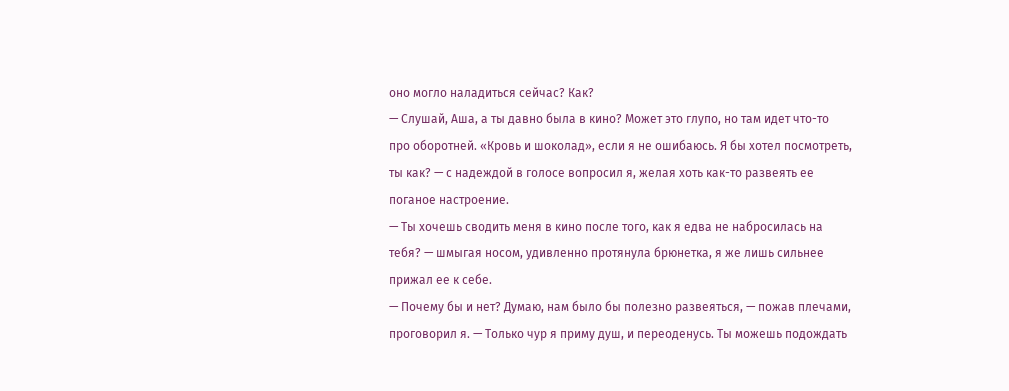оно могло наладиться сейчас? Как?
— Слушай, Аша, а ты давно была в кино? Может это глупо, но там идет что-то про оборотней. «Кровь и шоколад», если я не ошибаюсь. Я бы хотел посмотреть, ты как? — с надеждой в голосе вопросил я, желая хоть как-то развеять ее поганое настроение.
— Ты хочешь сводить меня в кино после того, как я едва не набросилась на тебя? — шмыгая носом, удивленно протянула брюнетка, я же лишь сильнее прижал ее к себе.
— Почему бы и нет? Думаю, нам было бы полезно развеяться, — пожав плечами, проговорил я. — Только чур я приму душ, и переоденусь. Ты можешь подождать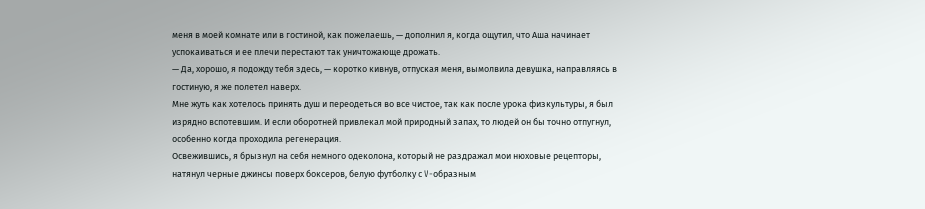меня в моей комнате или в гостиной, как пожелаешь, — дополнил я, когда ощутил, что Аша начинает успокаиваться и ее плечи перестают так уничтожающе дрожать.
— Да, хорошо, я подожду тебя здесь, — коротко кивнув, отпуская меня, вымолвила девушка, направляясь в гостиную, я же полетел наверх.
Мне жуть как хотелось принять душ и переодеться во все чистое, так как после урока физкультуры, я был изрядно вспотевшим. И если оборотней привлекал мой природный запах, то людей он бы точно отпугнул, особенно когда проходила регенерация.
Освежившись, я брызнул на себя немного одеколона, который не раздражал мои нюховые рецепторы, натянул черные джинсы поверх боксеров, белую футболку с V-образным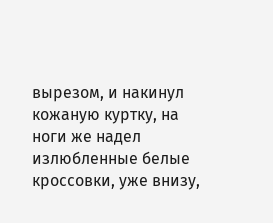вырезом, и накинул кожаную куртку, на ноги же надел излюбленные белые кроссовки, уже внизу,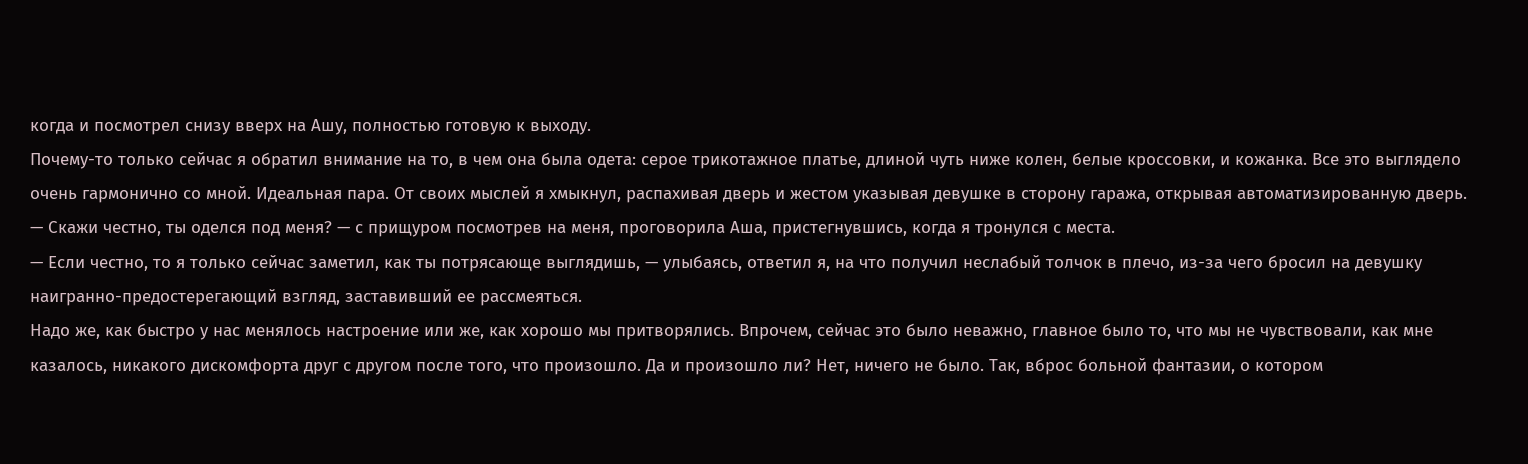когда и посмотрел снизу вверх на Ашу, полностью готовую к выходу.
Почему-то только сейчас я обратил внимание на то, в чем она была одета: серое трикотажное платье, длиной чуть ниже колен, белые кроссовки, и кожанка. Все это выглядело очень гармонично со мной. Идеальная пара. От своих мыслей я хмыкнул, распахивая дверь и жестом указывая девушке в сторону гаража, открывая автоматизированную дверь.
— Скажи честно, ты оделся под меня? — с прищуром посмотрев на меня, проговорила Аша, пристегнувшись, когда я тронулся с места.
— Если честно, то я только сейчас заметил, как ты потрясающе выглядишь, — улыбаясь, ответил я, на что получил неслабый толчок в плечо, из-за чего бросил на девушку наигранно-предостерегающий взгляд, заставивший ее рассмеяться.
Надо же, как быстро у нас менялось настроение или же, как хорошо мы притворялись. Впрочем, сейчас это было неважно, главное было то, что мы не чувствовали, как мне казалось, никакого дискомфорта друг с другом после того, что произошло. Да и произошло ли? Нет, ничего не было. Так, вброс больной фантазии, о котором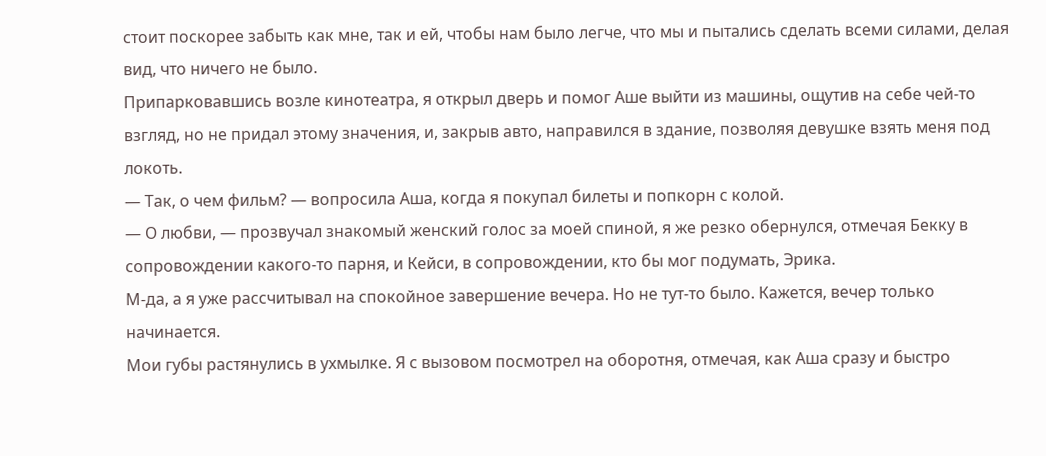стоит поскорее забыть как мне, так и ей, чтобы нам было легче, что мы и пытались сделать всеми силами, делая вид, что ничего не было.
Припарковавшись возле кинотеатра, я открыл дверь и помог Аше выйти из машины, ощутив на себе чей-то взгляд, но не придал этому значения, и, закрыв авто, направился в здание, позволяя девушке взять меня под локоть.
— Так, о чем фильм? — вопросила Аша, когда я покупал билеты и попкорн с колой.
— О любви, — прозвучал знакомый женский голос за моей спиной, я же резко обернулся, отмечая Бекку в сопровождении какого-то парня, и Кейси, в сопровождении, кто бы мог подумать, Эрика.
М-да, а я уже рассчитывал на спокойное завершение вечера. Но не тут-то было. Кажется, вечер только начинается.
Мои губы растянулись в ухмылке. Я с вызовом посмотрел на оборотня, отмечая, как Аша сразу и быстро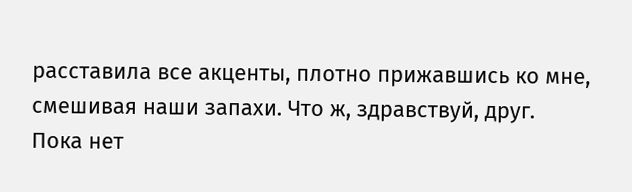расставила все акценты, плотно прижавшись ко мне, смешивая наши запахи. Что ж, здравствуй, друг.
Пока нет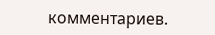комментариев.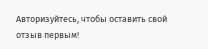Авторизуйтесь, чтобы оставить свой отзыв первым!